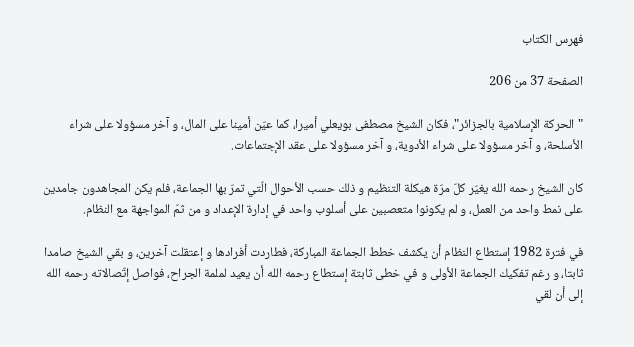فهرس الكتاب

الصفحة 37 من 206

"الحركة الإسلامية بالجزائر"، فكان الشيخ مصطفى بويعلي أميرا، كما عيّن أمينا على المال، و آخر مسؤولا على شراء الأسلحة، و آخر مسؤولا على شراء الأدوية، و آخر مسؤولا على عقد الإجتماعات.

كان الشيخ رحمه الله يغيّر كلّ مرّة هيكلة التنظيم و ذلك حسب الأحوال الّتي تمرّ بها الجماعة، فلم يكن المجاهدون جامدين على نمط واحد من العمل، و لم يكونوا متعصبين على أسلوب واحد في إدارة الإعداد و من ثمّ المواجهة مع النظام.

في فترة 1982 إستطاع النظام أن يكشف خطط الجماعة المباركة، فطاردت أفرادها و إعتقلت آخرين، و بقي الشيخ صامدا ثابتا، و رغم تفكيك الجماعة الأولى و في خطى ثابتة إستطاع رحمه الله أن يعيد لملمة الجراح، فواصل إتّصالاته رحمه الله إلى أن لقي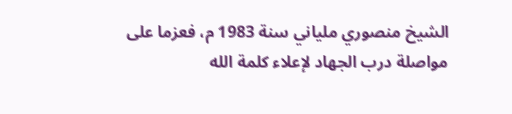الشيخ منصوري ملياني سنة 1983 م، فعزما على مواصلة درب الجهاد لإعلاء كلمة الله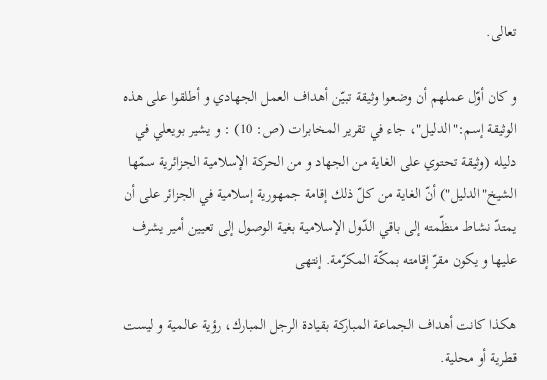تعالى.

و كان أوّل عملهم أن وضعوا وثيقة تبيّن أهداف العمل الجهادي و أطلقوا على هذه الوثيقة إسم:"الدليل"، جاء في تقرير المخابرات (ص: 10) : و يشير بويعلي في دليله (وثيقة تحتوي على الغاية من الجهاد و من الحركة الإسلامية الجزائرية سمّها الشيخ"الدليل") أنّ الغاية من كلّ ذلك إقامة جمهورية إسلامية في الجزائر على أن يمتدّ نشاط منظّمته إلى باقي الدّول الإسلامية بغية الوصول إلى تعيين أمير يشرف عليها و يكون مقرّ إقامته بمكّة المكرّمة. إنتهى

هكذا كانت أهداف الجماعة المباركة بقيادة الرجل المبارك، رؤية عالمية و ليست قطرية أو محلية.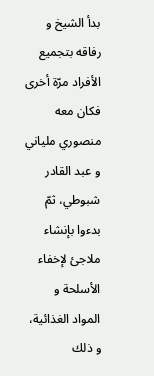بدأ الشيخ و رفاقه بتجميع الأفراد مرّة أخرى فكان معه منصوري ملياني و عبد القادر شبوطي، ثمّ بدءوا بإنشاء ملاجئ لإخفاء الأسلحة و المواد الغذائية، و ذلك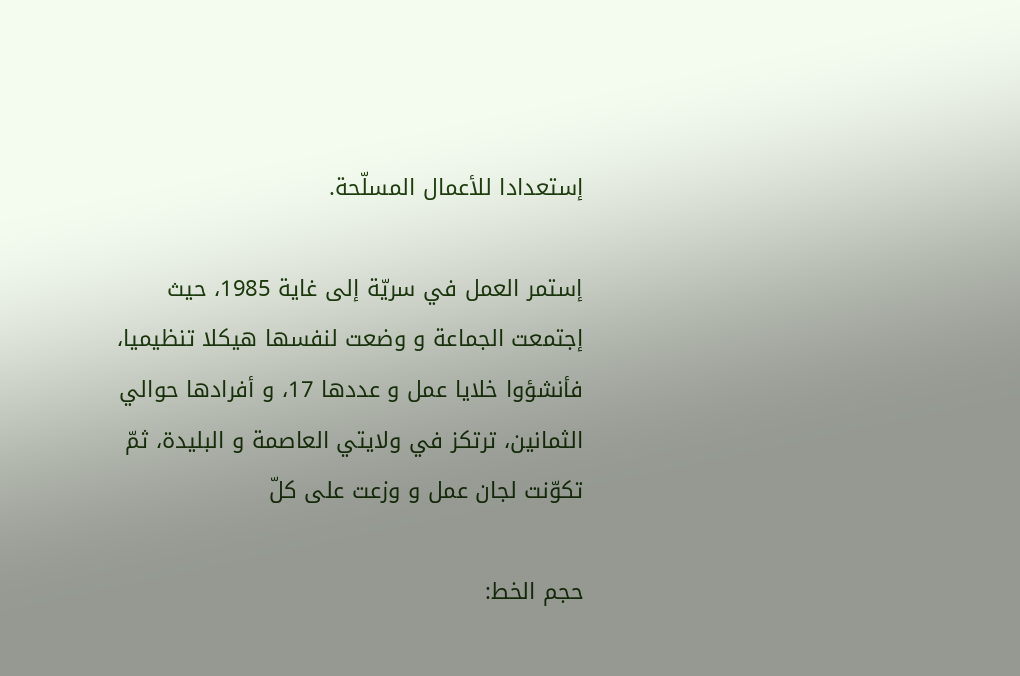إستعدادا للأعمال المسلّحة.

إستمر العمل في سريّة إلى غاية 1985، حيث إجتمعت الجماعة و وضعت لنفسها هيكلا تنظيميا، فأنشؤوا خلايا عمل و عددها 17، و أفرادها حوالي الثمانين، ترتكز في ولايتي العاصمة و البليدة، ثمّ تكوّنت لجان عمل و وزعت على كلّ

حجم الخط: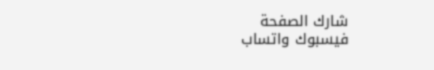شارك الصفحة
فيسبوك واتساب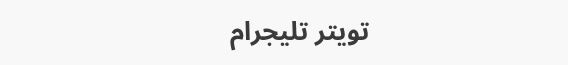تويتر تليجرام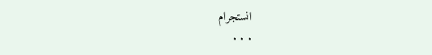انستجرام
. . .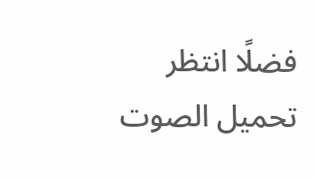فضلًا انتظر تحميل الصوت